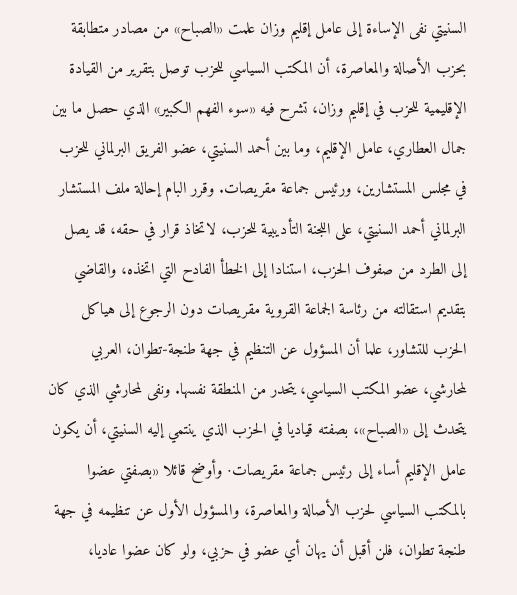السنيتي نفى الإساءة إلى عامل إقليم وزان علمت «الصباح» من مصادر متطابقة بحزب الأصالة والمعاصرة، أن المكتب السياسي للحزب توصل بتقرير من القيادة الإقليمية للحزب في إقليم وزان، تشرح فيه «سوء الفهم الكبير» الذي حصل ما بين جمال العطاري، عامل الإقليم، وما بين أحمد السنيتي، عضو الفريق البرلماني للحزب في مجلس المستشارين، ورئيس جماعة مقريصات. وقرر البام إحالة ملف المستشار البرلماني أحمد السنيتي، على اللجنة التأديبية للحزب، لاتخاذ قرار في حقه، قد يصل إلى الطرد من صفوف الحزب، استنادا إلى الخطأ الفادح التي اتخذه، والقاضي بتقديم استقالته من رئاسة الجماعة القروية مقريصات دون الرجوع إلى هياكل الحزب للتشاور، علما أن المسؤول عن التنظيم في جهة طنجة-تطوان، العربي لمحارشي، عضو المكتب السياسي، يتحدر من المنطقة نفسها. ونفى لمحارشي الذي كان يتحدث إلى «الصباح»، بصفته قياديا في الحزب الذي ينتمي إليه السنيتي، أن يكون عامل الإقليم أساء إلى رئيس جماعة مقريصات· وأوضح قائلا «بصفتي عضوا بالمكتب السياسي لحزب الأصالة والمعاصرة، والمسؤول الأول عن تنظيمه في جهة طنجة تطوان، فلن أقبل أن يهان أي عضو في حزبي، ولو كان عضوا عاديا،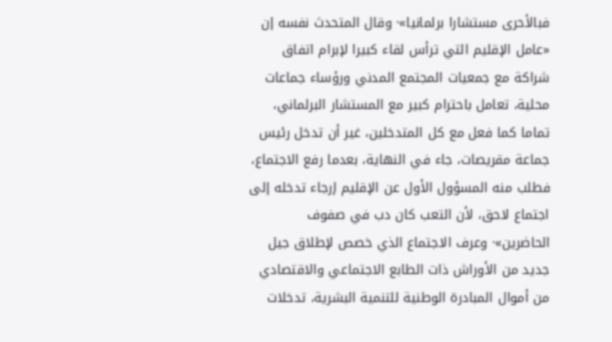فبالأحرى مستشارا برلمانيا»· وقال المتحدث نفسه إن «عامل الإقليم التي ترأس لقاء كبيرا لإبرام اتفاق شراكة مع جمعيات المجتمع المدني ورؤساء جماعات محلية، تعامل باحترام كبير مع المستشار البرلماني، تماما كما فعل مع كل المتدخلين، غير أن تدخل رئيس جماعة مقريصات، جاء في النهاية، بعدما رفع الاجتماع، فطلب منه المسؤول الأول عن الإقليم إرجاء تدخله إلى اجتماع لاحق، لأن التعب كان دب في صفوف الحاضرين»· وعرف الاجتماع الذي خصص لإطلاق جيل جديد من الأوراش ذات الطابع الاجتماعي والاقتصادي من أموال المبادرة الوطنية للتنمية البشرية، تدخلات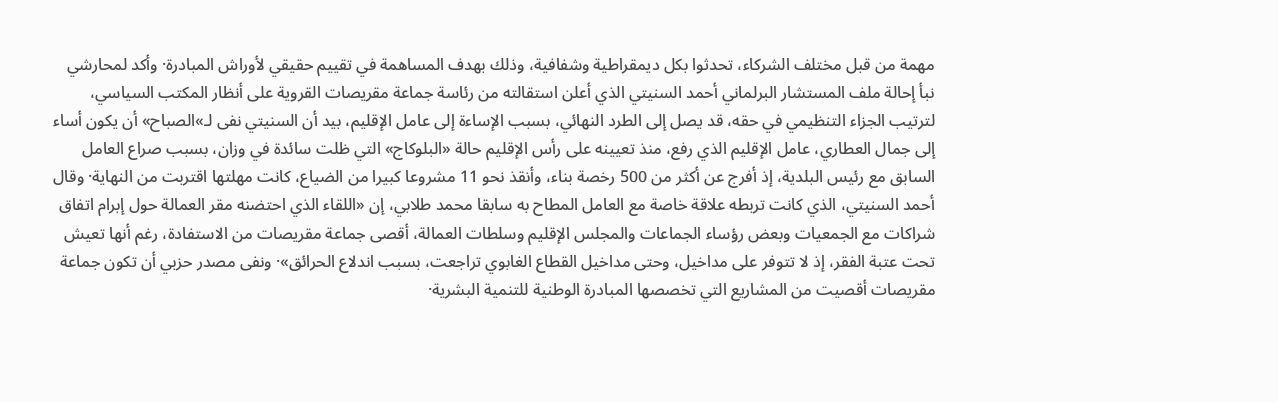مهمة من قبل مختلف الشركاء، تحدثوا بكل ديمقراطية وشفافية، وذلك بهدف المساهمة في تقييم حقيقي لأوراش المبادرة· وأكد لمحارشي نبأ إحالة ملف المستشار البرلماني أحمد السنيتي الذي أعلن استقالته من رئاسة جماعة مقريصات القروية على أنظار المكتب السياسي، لترتيب الجزاء التنظيمي في حقه، قد يصل إلى الطرد النهائي، بسبب الإساءة إلى عامل الإقليم، بيد أن السنيتي نفى لـ»الصباح» أن يكون أساء إلى جمال العطاري، عامل الإقليم الذي رفع، منذ تعيينه على رأس الإقليم حالة «البلوكاج» التي ظلت سائدة في وزان، بسبب صراع العامل السابق مع رئيس البلدية، إذ أفرج عن أكثر من 500 رخصة بناء، وأنقذ نحو 11 مشروعا كبيرا من الضياع، كانت مهلتها اقتربت من النهاية· وقال أحمد السنيتي، الذي كانت تربطه علاقة خاصة مع العامل المطاح به سابقا محمد طلابي، إن «اللقاء الذي احتضنه مقر العمالة حول إبرام اتفاق شراكات مع الجمعيات وبعض رؤساء الجماعات والمجلس الإقليم وسلطات العمالة، أقصى جماعة مقريصات من الاستفادة، رغم أنها تعيش تحت عتبة الفقر، إذ لا تتوفر على مداخيل، وحتى مداخيل القطاع الغابوي تراجعت، بسبب اندلاع الحرائق»· ونفى مصدر حزبي أن تكون جماعة مقريصات أقصيت من المشاريع التي تخصصها المبادرة الوطنية للتنمية البشرية·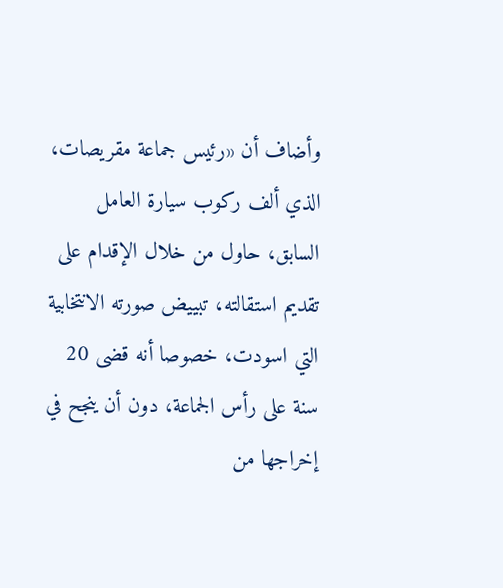وأضاف أن «رئيس جماعة مقريصات، الذي ألف ركوب سيارة العامل السابق، حاول من خلال الإقدام على تقديم استقالته، تبييض صورته الانتخابية التي اسودت، خصوصا أنه قضى 20 سنة على رأس الجماعة، دون أن ينجح في إخراجها من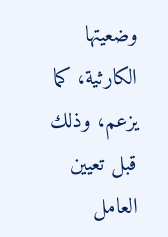وضعيتها الكارثية، كما يزعم، وذلك قبل تعيين العامل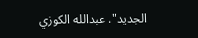الجديد". عبدالله الكوزي